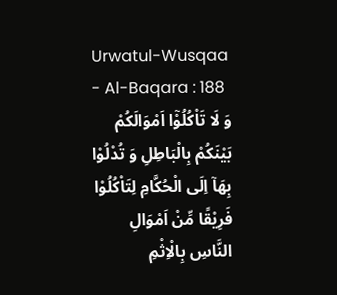Urwatul-Wusqaa - Al-Baqara : 188
وَ لَا تَاْكُلُوْۤا اَمْوَالَكُمْ بَیْنَكُمْ بِالْبَاطِلِ وَ تُدْلُوْا بِهَاۤ اِلَى الْحُكَّامِ لِتَاْكُلُوْا فَرِیْقًا مِّنْ اَمْوَالِ النَّاسِ بِالْاِثْمِ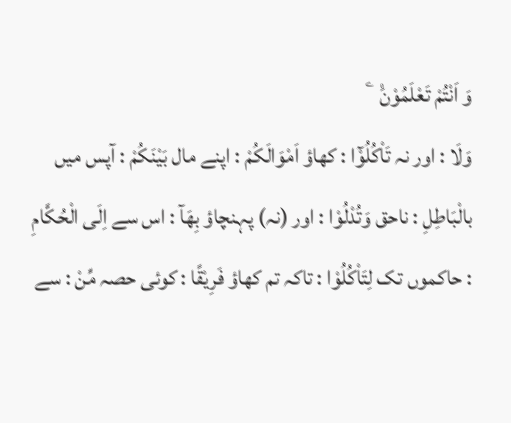وَ اَنْتُمْ تَعْلَمُوْنَ۠   ۧ
وَلَا : اور نہ تَاْكُلُوْٓا : کھاؤ اَمْوَالَكُمْ : اپنے مال بَيْنَكُمْ : آپس میں بالْبَاطِلِ : ناحق وَتُدْلُوْا : اور (نہ) پہنچاؤ بِهَآ : اس سے اِلَى الْحُكَّامِ : حاکموں تک لِتَاْكُلُوْا : تاکہ تم کھاؤ فَرِيْقًا : کوئی حصہ مِّنْ : سے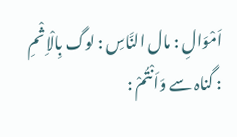اَمْوَالِ : مال النَّاسِ : لوگ بِالْاِثْمِ : گناہ سے وَاَنْتُمْ :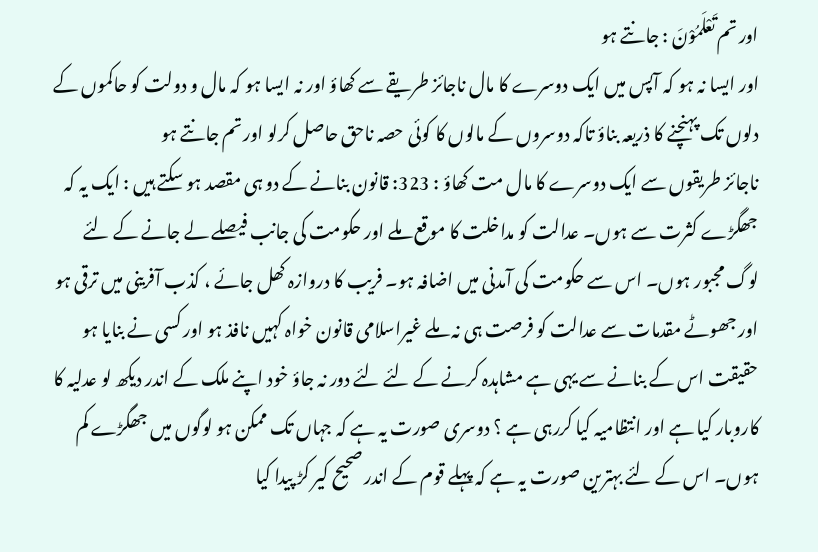اور تم تَعْلَمُوْنَ : جانتے ہو
اور ایسا نہ ہو کہ آپس میں ایک دوسرے کا مال ناجائز طریقے سے کھاؤ اور نہ ایسا ہو کہ مال و دولت کو حاکموں کے دلوں تک پہنچنے کا ذریعہ بناؤ تاکہ دوسروں کے مالوں کا کوئی حصہ ناحق حاصل کرلو اور تم جانتے ہو
ناجائز طریقوں سے ایک دوسرے کا مال مت کھاؤ : 323: قانون بنانے کے دو ہی مقصد ہو سکتے ہیں : ایک یہ کہ جھگڑے کثرت سے ہوں۔ عدالت کو مداخلت کا موقع ملے اور حکومت کی جانب فیصلے لے جانے کے لئے لوگ مجبور ہوں۔ اس سے حکومت کی آمدنی میں اضافہ ہو۔ فریب کا دروازہ کھل جائے ، کذب آفرینی میں ترقی ہو اور جھوٹے مقدمات سے عدالت کو فرصت ہی نہ ملے غیراسلامی قانون خواہ کہیں نافذ ہو اور کسی نے بنایا ہو حقیقت اس کے بنانے سے یہی ہے مشاہدہ کرنے کے لئے لئے دور نہ جاؤ خود اپنے ملک کے اندر دیکھ لو عدلیہ کا کاروبار کیا ہے اور انتظامیہ کیا کررہی ہے ؟ دوسری صورت یہ ہے کہ جہاں تک ممکن ہو لوگوں میں جھگڑے کم ہوں۔ اس کے لئے بہترین صورت یہ ہے کہ پہلے قوم کے اندر صحیح کیر کڑ پیدا کیا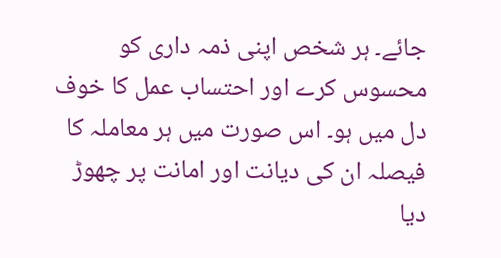جائے۔ ہر شخص اپنی ذمہ داری کو محسوس کرے اور احتساب عمل کا خوف دل میں ہو۔ اس صورت میں ہر معاملہ کا فیصلہ ان کی دیانت اور امانت پر چھوڑ دیا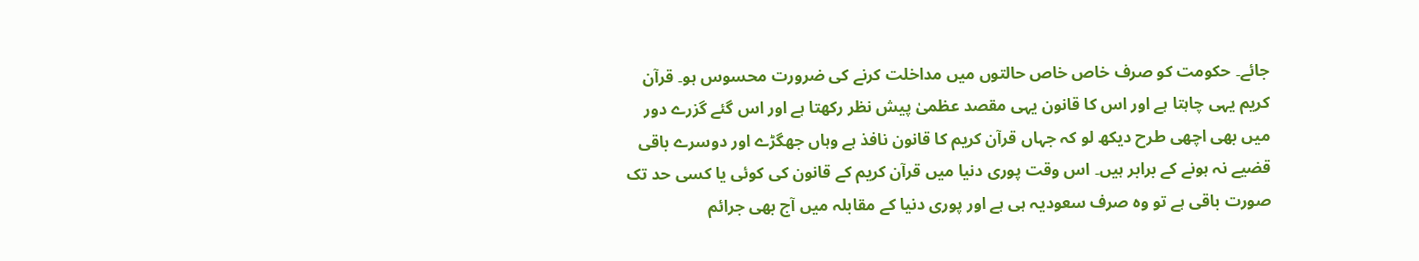جائے۔ حکومت کو صرف خاص خاص حالتوں میں مداخلت کرنے کی ضرورت محسوس ہو۔ قرآن کریم یہی چاہتا ہے اور اس کا قانون یہی مقصد عظمیٰ پیش نظر رکھتا ہے اور اس گئے گزرے دور میں بھی اچھی طرح دیکھ لو کہ جہاں قرآن کریم کا قانون نافذ ہے وہاں جھگڑے اور دوسرے باقی قضیے نہ ہونے کے برابر ہیں۔ اس وقت پوری دنیا میں قرآن کریم کے قانون کی کوئی یا کسی حد تک صورت باقی ہے تو وہ صرف سعودیہ ہی ہے اور پوری دنیا کے مقابلہ میں آج بھی جرائم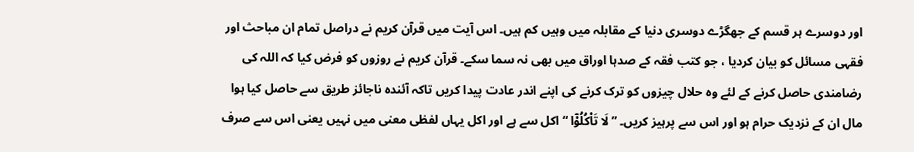اور دوسرے ہر قسم کے جھگڑے دوسری دنیا کے مقابلہ میں وہیں کم ہیں۔ اس آیت میں قرآن کریم نے دراصل تمام ان مباحث اور فقہی مسائل کو بیان کردیا ، جو کتب فقہ کے صدہا اوراق میں بھی نہ سما سکے۔ قرآن کریم نے روزوں کو فرض کیا کہ اللہ کی رضامندی حاصل کرنے کے لئے وہ حلال چیزوں کو ترک کرنے کی اپنے اندر عادت پیدا کریں تاکہ آئندہ ناجائز طریق سے حاصل کیا ہوا مال ان کے نزدیک حرام ہو اور اس سے پرہیز کریں۔ ” لَا تَاْكُلُوْۤا “ اکل سے ہے اور اکل یہاں لفظی معنی میں نہیں یعنی اس سے صرف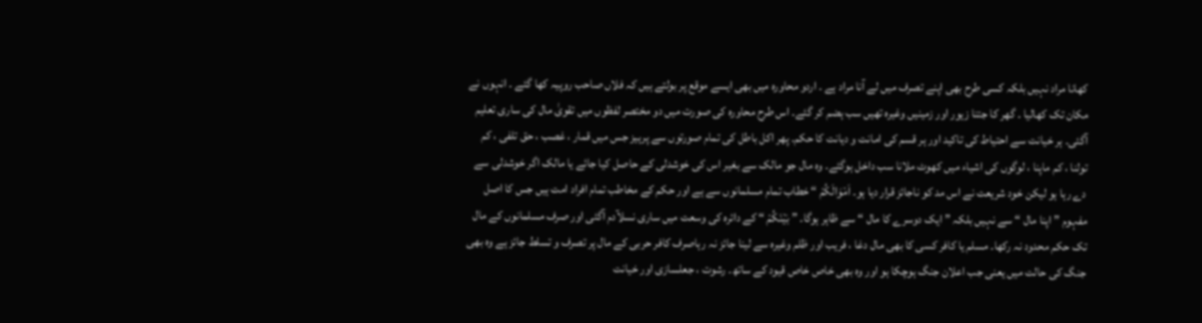کھانا مراد نہیں بلکہ کسی طرح بھی اپنے تصرف میں لے آنا مراد ہے ۔ اردو محاورہ میں بھی ایسے موقع پر بولتے ہیں کہ فلاں صاحب روپیہ کھا گئے ۔ انہوں نے مکان تک کھالیا ۔ گھر کا جتنا زیور اور زمینیں وغیرہ تھیں سب ہضم کر گئے۔ اس طرح محاورہ کی صورت میں دو مختصر لفظوں میں تقویٰ مال کی ساری تعلیم آگئی۔ ہر خیانت سے احتیاط کی تاکید اور ہر قسم کی امانت و دیانت کا حکم۔ پھر اکل باطل کی تمام صورتوں سے پرہیز جس میں قمار ، غصب ، حق تلفی ، کم تولنا ، کم ماپنا ، لوگوں کی اشیاء میں کھوٹ ملانا سب داخل ہوگئے۔ وہ مال جو مالک سے بغیر اس کی خوشدلی کے حاصل کیا جائے یا مالک اگر خوشدلی سے دے رہا ہو لیکن خود شریعت نے اس مد کو ناجائز قرار دیا ہو۔ اَمْوَالَكُمْ “ خطاب تمام مسلمانوں سے ہے اور حکم کے مخاطب تمام افراد امت ہیں جس کا اصل مفہوم ” اپنا مال “ سے نہیں بلکہ ” ایک دوسرے کا مال “ سے ظاہر ہوگا۔ ” بَیْنَكُمْ “ کے دائرہ کی وسعت میں ساری نسلآدم آگئی اور صرف مسلمانوں کے مال تک حکم محدود نہ رکھا۔ مسلم یا کافر کسی کا بھی مال دغا ، فریب اور ظلم وغیرہ سے لینا جائز نہ رہاصرف کافر حربی کے مال پر تصرف و تسلط جائز ہے وہ بھی جنگ کی حالت میں یعنی جب اعلان جنگ ہوچکا ہو اور وہ بھی خاص خاص قیود کے ساتھ۔ رشوت ، جعلسازی اور خیانت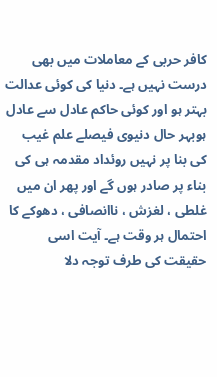کافر حربی کے معاملات میں بھی درست نہیں ہے۔ دنیا کی کوئی عدالت بہتر ہو اور کوئی حاکم عادل سے عادل ہوبہر حال دنیوی فیصلے علم غیب کی بنا پر نہیں روئداد مقدمہ ہی کی بناء پر صادر ہوں گے اور پھر ان میں غلطی ، لغزش ، ناانصافی ، دھوکے کا احتمال ہر وقت ہے۔ آیت اسی حقیقت کی طرف توجہ دلا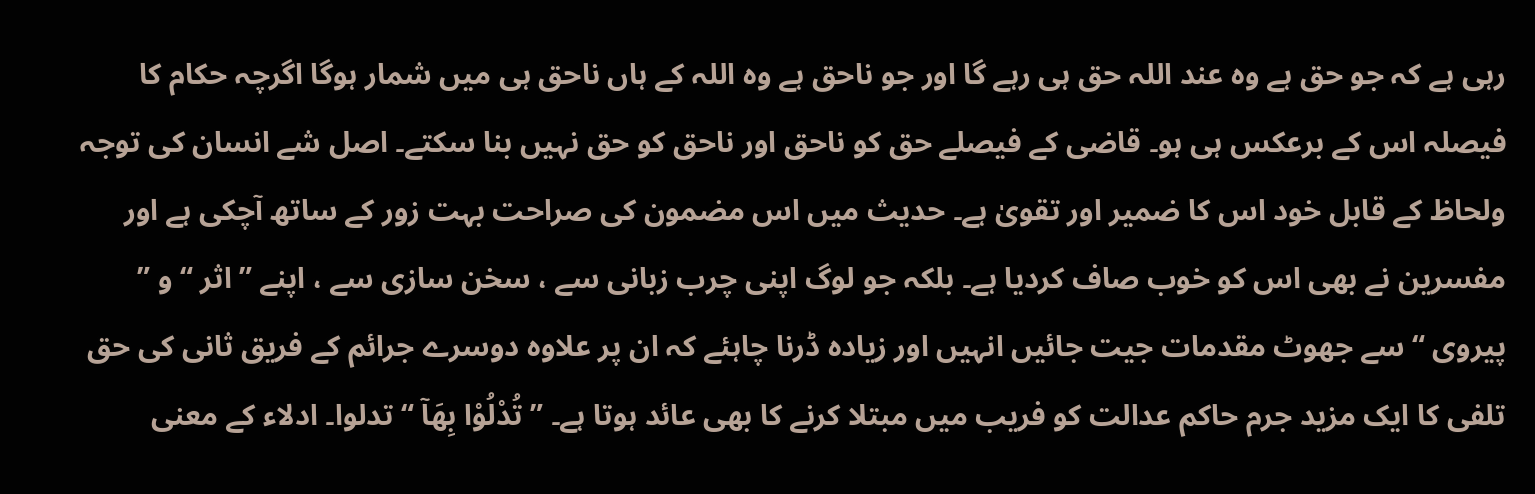رہی ہے کہ جو حق ہے وہ عند اللہ حق ہی رہے گا اور جو ناحق ہے وہ اللہ کے ہاں ناحق ہی میں شمار ہوگا اگرچہ حکام کا فیصلہ اس کے برعکس ہی ہو۔ قاضی کے فیصلے حق کو ناحق اور ناحق کو حق نہیں بنا سکتے۔ اصل شے انسان کی توجہ ولحاظ کے قابل خود اس کا ضمیر اور تقویٰ ہے۔ حدیث میں اس مضمون کی صراحت بہت زور کے ساتھ آچکی ہے اور مفسرین نے بھی اس کو خوب صاف کردیا ہے۔ بلکہ جو لوگ اپنی چرب زبانی سے ، سخن سازی سے ، اپنے ” اثر “ و ” پیروی “ سے جھوٹ مقدمات جیت جائیں انہیں اور زیادہ ڈرنا چاہئے کہ ان پر علاوہ دوسرے جرائم کے فریق ثانی کی حق تلفی کا ایک مزید جرم حاکم عدالت کو فریب میں مبتلا کرنے کا بھی عائد ہوتا ہے۔ ” تُدْلُوْا بِهَاۤ “ تدلوا۔ ادلاء کے معنی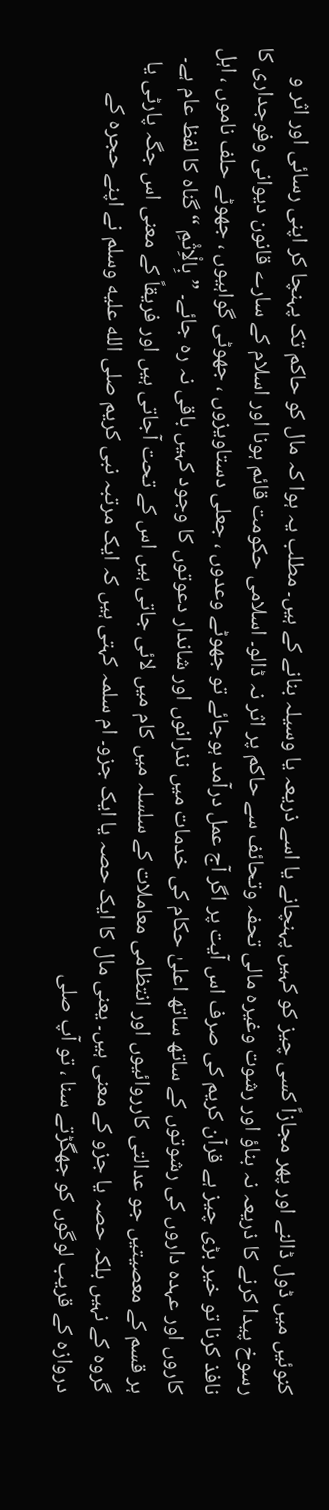کنوئیں میں ڈول ڈالنے اور پھر مجازاً کسی چیز کو کہیں پہنچانے یا اسے ذریعہ یا وسیلہ بنانے کے ہیں۔ مطلب یہ ہوا کہ مال کو حاکم تک پہنچا کر اپنی رسائی اور اثر و رسوخ پیدا کرنے کا ذریعہ نہ بناؤ اور رشوت وغیرہ مالی تحفہ وتحائف سے حاکم پر اثر نہ ڈالو۔ اسلامی حکومت قائم ہونا اور اسلام کے سارے قانون دیوانی وفوجداری کا نافذ کرنا تو خیر بڑی چیز ہے قرآن کریم کی صرف اس آیت پر اگر آج عمل درآمد ہوجائے تو جھوٹے وعدوں ، جعلی دستاویزوں ، جھوٹی گواہیوں ، جھوٹے حلف ناموں ، اہل کاروں اور عہدہ داروں کی رشوتوں کے ساتھ ساتھ اعلیٰ حکام کی خدمات میں نذرانوں اور شاندار دعوتوں کا وجود کہیں باقی نہ رہ جائے۔ ” بِالْاِثْمِ “ گناہ کا لفظ عام ہے۔ ہر قسم کے معصیتیں جو عدالتی کارروائیوں اور انتظامی معاملات کے سلسلہ میں کام میں لائی جاتی ہیں اس کے تحت آجاتی ہیں اور فریقاً کے معنی اس جگہ پارٹی یا گروہ کے نہیں بلکہ حصہ یا جزو کے معنی ہیں۔ یعنی مال کا ایک حصہ یا ایک جزو۔ ام سلمہ کہتی ہیں کہ ایک مرتبہ نبی کریم صلى الله عليه وسلم نے اپنے حجرہ کے دروازہ کے قریب لوگوں کو جھگڑتے سنا ، تو آپ صلى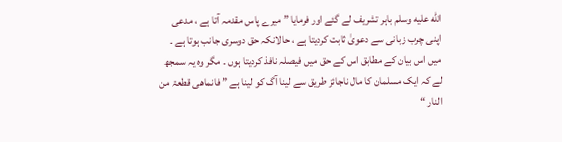الله عليه وسلم باہر تشریف لے گئے اور فرمایا ” میرے پاس مقدمہ آتا ہے ، مدعی اپنی چرب زبانی سے دعویٰ ثابت کردیتا ہے ، حالانکہ حق دوسری جانب ہوتا ہے ۔ میں اس بیان کے مطابق اس کے حق میں فیصلہ نافذ کردیتا ہوں ۔ مگر وہ یہ سمجھ لے کہ ایک مسلمان کا مال ناجائز طریق سے لینا آگ کو لینا ہے ” فانماھی قطعۃ من النار “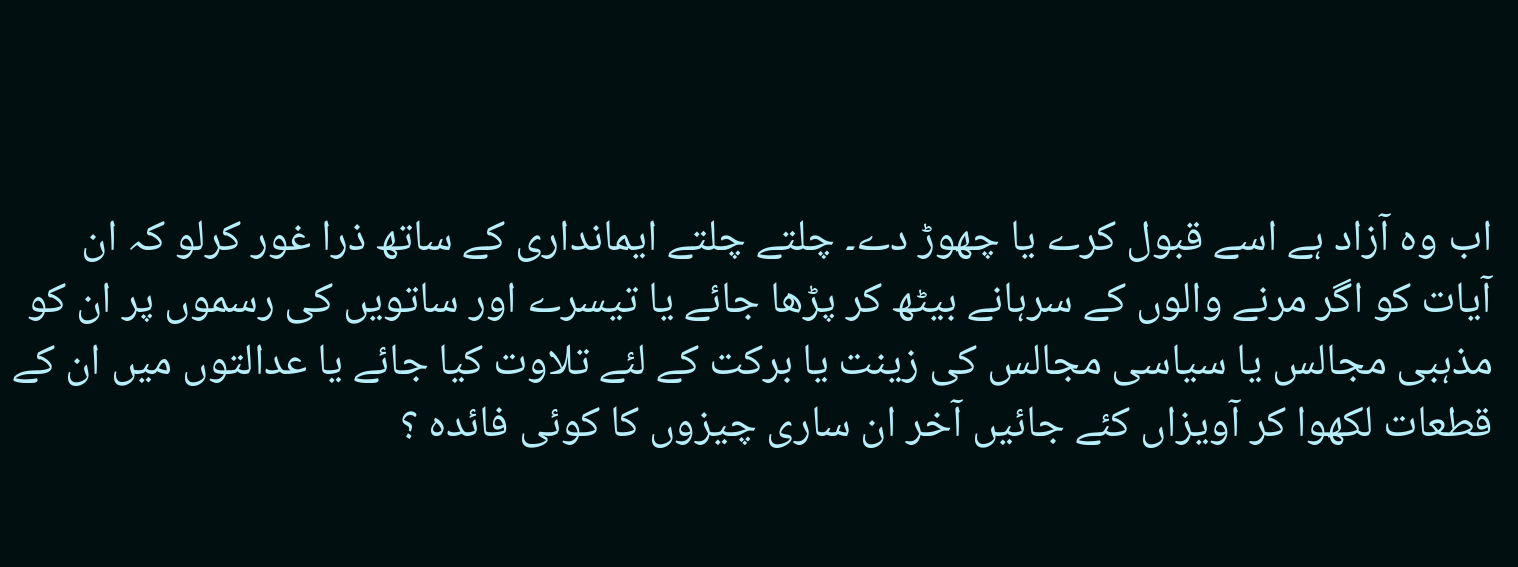اب وہ آزاد ہے اسے قبول کرے یا چھوڑ دے۔ چلتے چلتے ایمانداری کے ساتھ ذرا غور کرلو کہ ان آیات کو اگر مرنے والوں کے سرہانے بیٹھ کر پڑھا جائے یا تیسرے اور ساتویں کی رسموں پر ان کو مذہبی مجالس یا سیاسی مجالس کی زینت یا برکت کے لئے تلاوت کیا جائے یا عدالتوں میں ان کے قطعات لکھوا کر آویزاں کئے جائیں آخر ان ساری چیزوں کا کوئی فائدہ ؟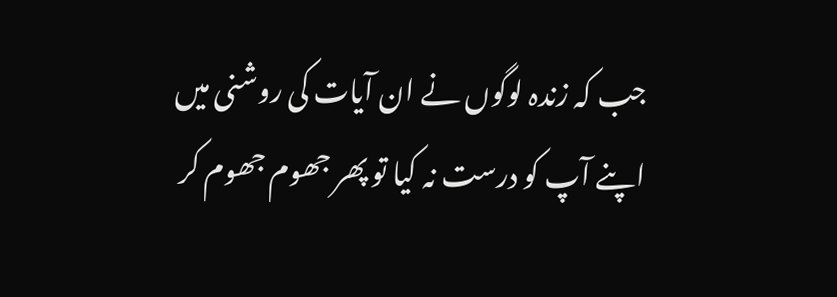جب کہ زندہ لوگوں نے ان آیات کی روشنی میں اپنے آپ کو درست نہ کیا تو پھر جھوم جھوم کر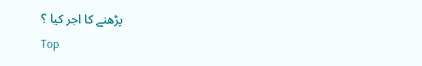پڑھنے کا اجر کیا ؟
Top